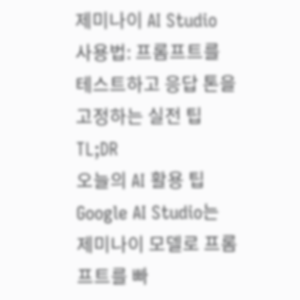제미나이 AI Studio 사용법: 프롬프트를 테스트하고 응답 톤을 고정하는 실전 팁
TL;DR
오늘의 AI 활용 팁
Google AI Studio는 제미나이 모델로 프롬프트를 빠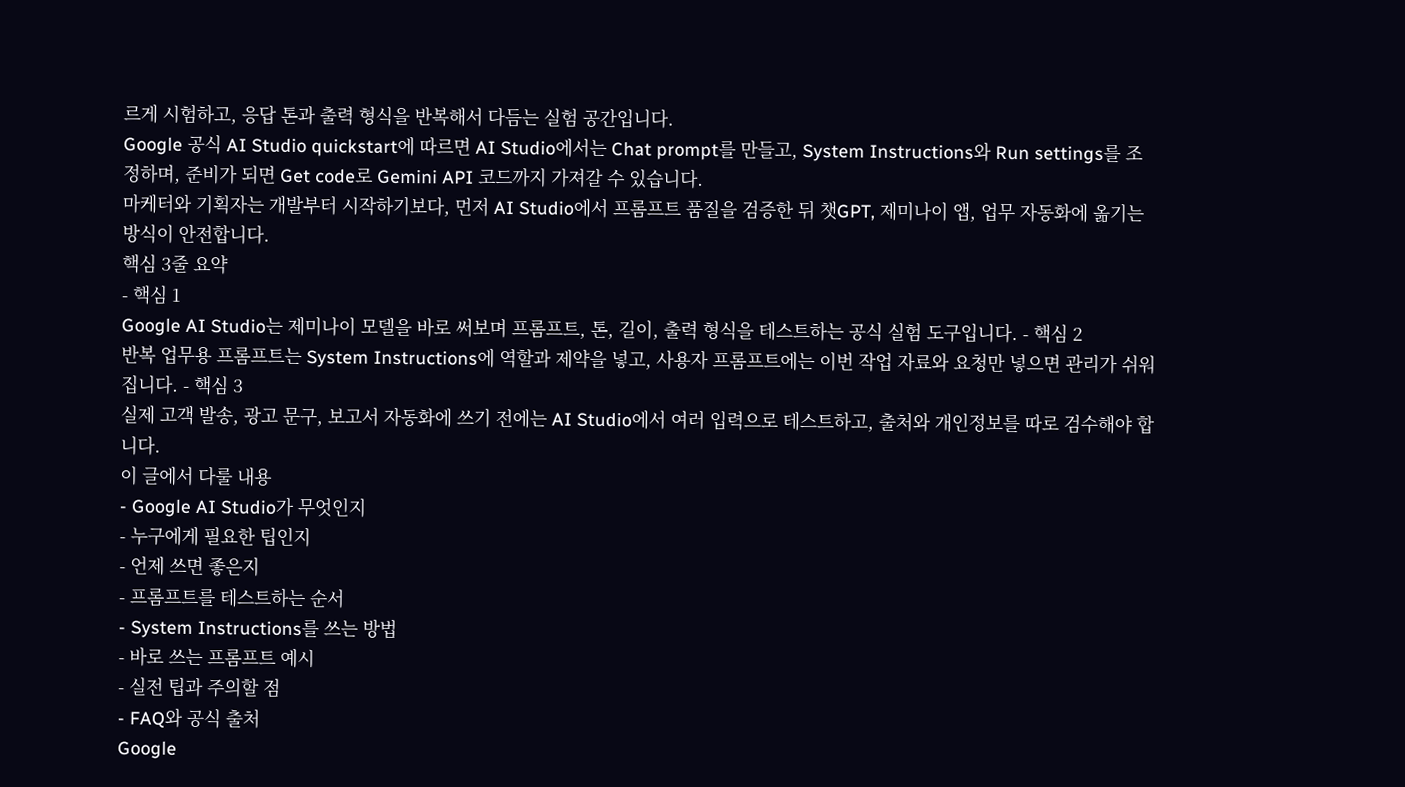르게 시험하고, 응답 톤과 출력 형식을 반복해서 다듬는 실험 공간입니다.
Google 공식 AI Studio quickstart에 따르면 AI Studio에서는 Chat prompt를 만들고, System Instructions와 Run settings를 조정하며, 준비가 되면 Get code로 Gemini API 코드까지 가져갈 수 있습니다.
마케터와 기획자는 개발부터 시작하기보다, 먼저 AI Studio에서 프롬프트 품질을 검증한 뒤 챗GPT, 제미나이 앱, 업무 자동화에 옮기는 방식이 안전합니다.
핵심 3줄 요약
- 핵심 1
Google AI Studio는 제미나이 모델을 바로 써보며 프롬프트, 톤, 길이, 출력 형식을 테스트하는 공식 실험 도구입니다. - 핵심 2
반복 업무용 프롬프트는 System Instructions에 역할과 제약을 넣고, 사용자 프롬프트에는 이번 작업 자료와 요청만 넣으면 관리가 쉬워집니다. - 핵심 3
실제 고객 발송, 광고 문구, 보고서 자동화에 쓰기 전에는 AI Studio에서 여러 입력으로 테스트하고, 출처와 개인정보를 따로 검수해야 합니다.
이 글에서 다룰 내용
- Google AI Studio가 무엇인지
- 누구에게 필요한 팁인지
- 언제 쓰면 좋은지
- 프롬프트를 테스트하는 순서
- System Instructions를 쓰는 방법
- 바로 쓰는 프롬프트 예시
- 실전 팁과 주의할 점
- FAQ와 공식 출처
Google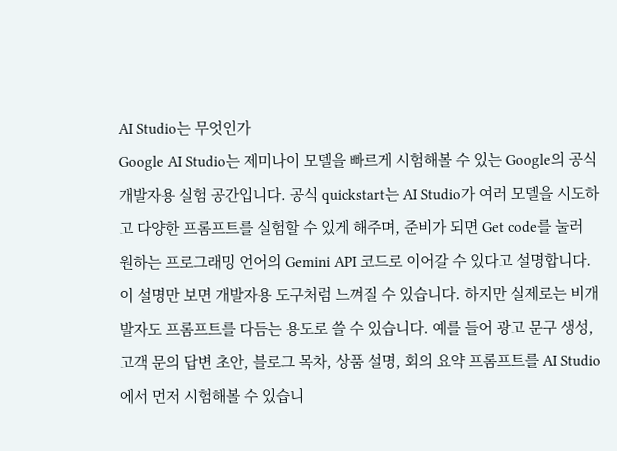AI Studio는 무엇인가
Google AI Studio는 제미나이 모델을 빠르게 시험해볼 수 있는 Google의 공식 개발자용 실험 공간입니다. 공식 quickstart는 AI Studio가 여러 모델을 시도하고 다양한 프롬프트를 실험할 수 있게 해주며, 준비가 되면 Get code를 눌러 원하는 프로그래밍 언어의 Gemini API 코드로 이어갈 수 있다고 설명합니다.
이 설명만 보면 개발자용 도구처럼 느껴질 수 있습니다. 하지만 실제로는 비개발자도 프롬프트를 다듬는 용도로 쓸 수 있습니다. 예를 들어 광고 문구 생성, 고객 문의 답변 초안, 블로그 목차, 상품 설명, 회의 요약 프롬프트를 AI Studio에서 먼저 시험해볼 수 있습니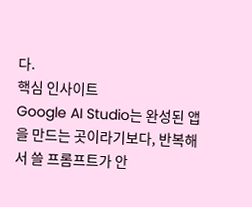다.
핵심 인사이트
Google AI Studio는 완성된 앱을 만드는 곳이라기보다, 반복해서 쓸 프롬프트가 안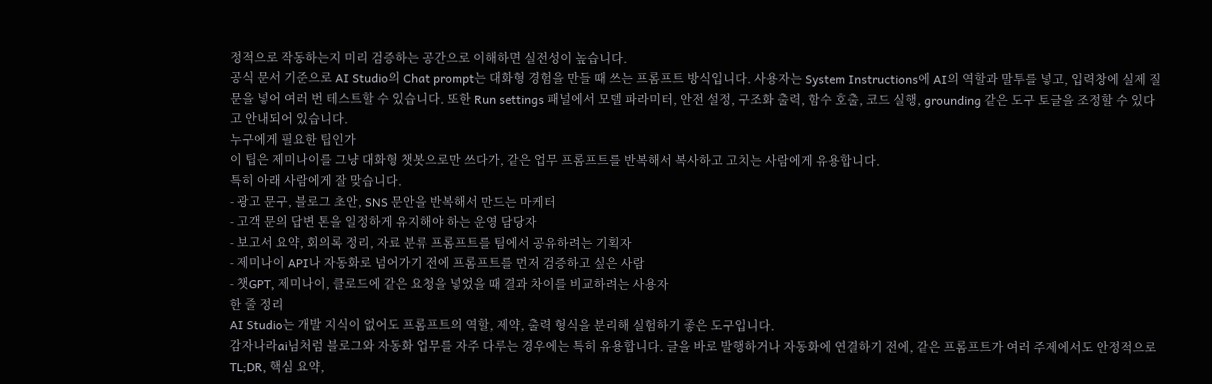정적으로 작동하는지 미리 검증하는 공간으로 이해하면 실전성이 높습니다.
공식 문서 기준으로 AI Studio의 Chat prompt는 대화형 경험을 만들 때 쓰는 프롬프트 방식입니다. 사용자는 System Instructions에 AI의 역할과 말투를 넣고, 입력창에 실제 질문을 넣어 여러 번 테스트할 수 있습니다. 또한 Run settings 패널에서 모델 파라미터, 안전 설정, 구조화 출력, 함수 호출, 코드 실행, grounding 같은 도구 토글을 조정할 수 있다고 안내되어 있습니다.
누구에게 필요한 팁인가
이 팁은 제미나이를 그냥 대화형 챗봇으로만 쓰다가, 같은 업무 프롬프트를 반복해서 복사하고 고치는 사람에게 유용합니다.
특히 아래 사람에게 잘 맞습니다.
- 광고 문구, 블로그 초안, SNS 문안을 반복해서 만드는 마케터
- 고객 문의 답변 톤을 일정하게 유지해야 하는 운영 담당자
- 보고서 요약, 회의록 정리, 자료 분류 프롬프트를 팀에서 공유하려는 기획자
- 제미나이 API나 자동화로 넘어가기 전에 프롬프트를 먼저 검증하고 싶은 사람
- 챗GPT, 제미나이, 클로드에 같은 요청을 넣었을 때 결과 차이를 비교하려는 사용자
한 줄 정리
AI Studio는 개발 지식이 없어도 프롬프트의 역할, 제약, 출력 형식을 분리해 실험하기 좋은 도구입니다.
감자나라ai님처럼 블로그와 자동화 업무를 자주 다루는 경우에는 특히 유용합니다. 글을 바로 발행하거나 자동화에 연결하기 전에, 같은 프롬프트가 여러 주제에서도 안정적으로 TL;DR, 핵심 요약,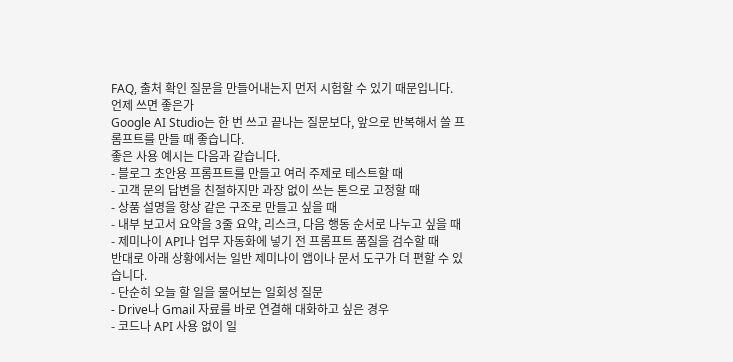FAQ, 출처 확인 질문을 만들어내는지 먼저 시험할 수 있기 때문입니다.
언제 쓰면 좋은가
Google AI Studio는 한 번 쓰고 끝나는 질문보다, 앞으로 반복해서 쓸 프롬프트를 만들 때 좋습니다.
좋은 사용 예시는 다음과 같습니다.
- 블로그 초안용 프롬프트를 만들고 여러 주제로 테스트할 때
- 고객 문의 답변을 친절하지만 과장 없이 쓰는 톤으로 고정할 때
- 상품 설명을 항상 같은 구조로 만들고 싶을 때
- 내부 보고서 요약을 3줄 요약, 리스크, 다음 행동 순서로 나누고 싶을 때
- 제미나이 API나 업무 자동화에 넣기 전 프롬프트 품질을 검수할 때
반대로 아래 상황에서는 일반 제미나이 앱이나 문서 도구가 더 편할 수 있습니다.
- 단순히 오늘 할 일을 물어보는 일회성 질문
- Drive나 Gmail 자료를 바로 연결해 대화하고 싶은 경우
- 코드나 API 사용 없이 일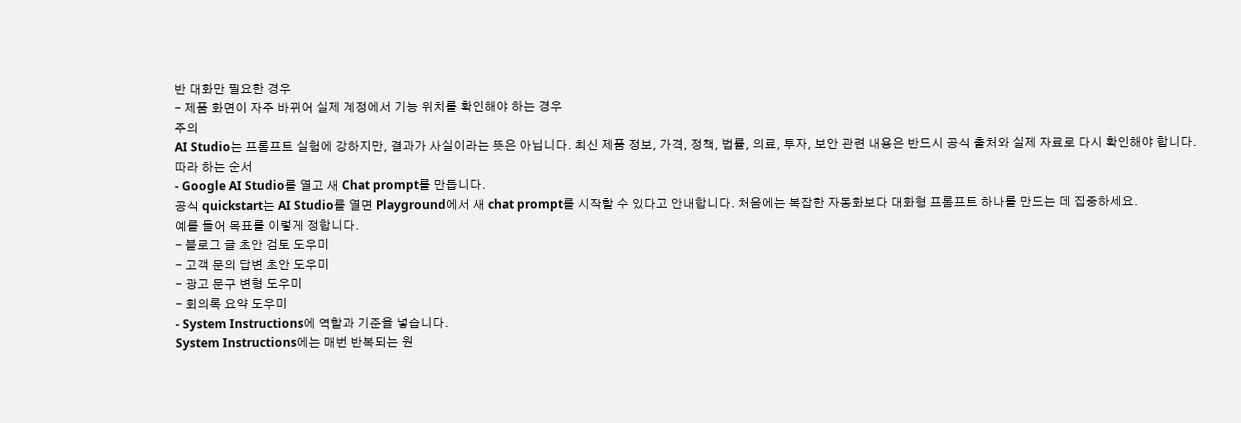반 대화만 필요한 경우
- 제품 화면이 자주 바뀌어 실제 계정에서 기능 위치를 확인해야 하는 경우
주의
AI Studio는 프롬프트 실험에 강하지만, 결과가 사실이라는 뜻은 아닙니다. 최신 제품 정보, 가격, 정책, 법률, 의료, 투자, 보안 관련 내용은 반드시 공식 출처와 실제 자료로 다시 확인해야 합니다.
따라 하는 순서
- Google AI Studio를 열고 새 Chat prompt를 만듭니다.
공식 quickstart는 AI Studio를 열면 Playground에서 새 chat prompt를 시작할 수 있다고 안내합니다. 처음에는 복잡한 자동화보다 대화형 프롬프트 하나를 만드는 데 집중하세요.
예를 들어 목표를 이렇게 정합니다.
- 블로그 글 초안 검토 도우미
- 고객 문의 답변 초안 도우미
- 광고 문구 변형 도우미
- 회의록 요약 도우미
- System Instructions에 역할과 기준을 넣습니다.
System Instructions에는 매번 반복되는 원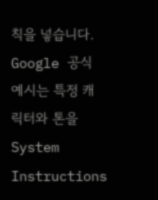칙을 넣습니다. Google 공식 예시는 특정 캐릭터와 톤을 System Instructions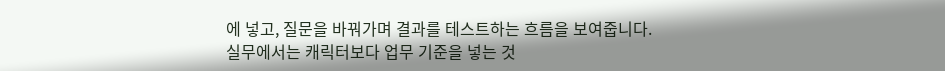에 넣고, 질문을 바꿔가며 결과를 테스트하는 흐름을 보여줍니다.
실무에서는 캐릭터보다 업무 기준을 넣는 것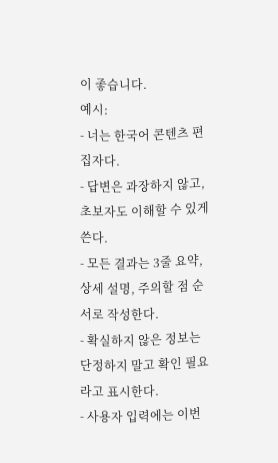이 좋습니다.
예시:
- 너는 한국어 콘텐츠 편집자다.
- 답변은 과장하지 않고, 초보자도 이해할 수 있게 쓴다.
- 모든 결과는 3줄 요약, 상세 설명, 주의할 점 순서로 작성한다.
- 확실하지 않은 정보는 단정하지 말고 확인 필요라고 표시한다.
- 사용자 입력에는 이번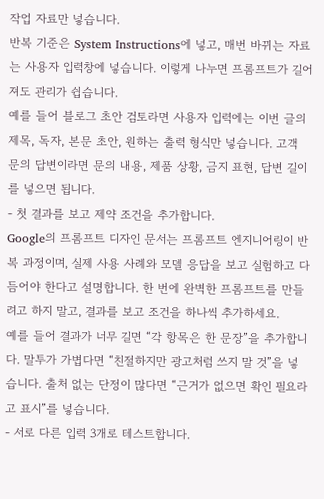작업 자료만 넣습니다.
반복 기준은 System Instructions에 넣고, 매번 바뀌는 자료는 사용자 입력창에 넣습니다. 이렇게 나누면 프롬프트가 길어져도 관리가 쉽습니다.
예를 들어 블로그 초안 검토라면 사용자 입력에는 이번 글의 제목, 독자, 본문 초안, 원하는 출력 형식만 넣습니다. 고객 문의 답변이라면 문의 내용, 제품 상황, 금지 표현, 답변 길이를 넣으면 됩니다.
- 첫 결과를 보고 제약 조건을 추가합니다.
Google의 프롬프트 디자인 문서는 프롬프트 엔지니어링이 반복 과정이며, 실제 사용 사례와 모델 응답을 보고 실험하고 다듬어야 한다고 설명합니다. 한 번에 완벽한 프롬프트를 만들려고 하지 말고, 결과를 보고 조건을 하나씩 추가하세요.
예를 들어 결과가 너무 길면 “각 항목은 한 문장”을 추가합니다. 말투가 가볍다면 “친절하지만 광고처럼 쓰지 말 것”을 넣습니다. 출처 없는 단정이 많다면 “근거가 없으면 확인 필요라고 표시”를 넣습니다.
- 서로 다른 입력 3개로 테스트합니다.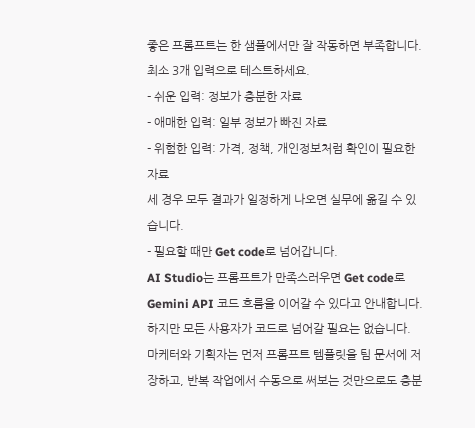좋은 프롬프트는 한 샘플에서만 잘 작동하면 부족합니다. 최소 3개 입력으로 테스트하세요.
- 쉬운 입력: 정보가 충분한 자료
- 애매한 입력: 일부 정보가 빠진 자료
- 위험한 입력: 가격, 정책, 개인정보처럼 확인이 필요한 자료
세 경우 모두 결과가 일정하게 나오면 실무에 옮길 수 있습니다.
- 필요할 때만 Get code로 넘어갑니다.
AI Studio는 프롬프트가 만족스러우면 Get code로 Gemini API 코드 흐름을 이어갈 수 있다고 안내합니다. 하지만 모든 사용자가 코드로 넘어갈 필요는 없습니다.
마케터와 기획자는 먼저 프롬프트 템플릿을 팀 문서에 저장하고, 반복 작업에서 수동으로 써보는 것만으로도 충분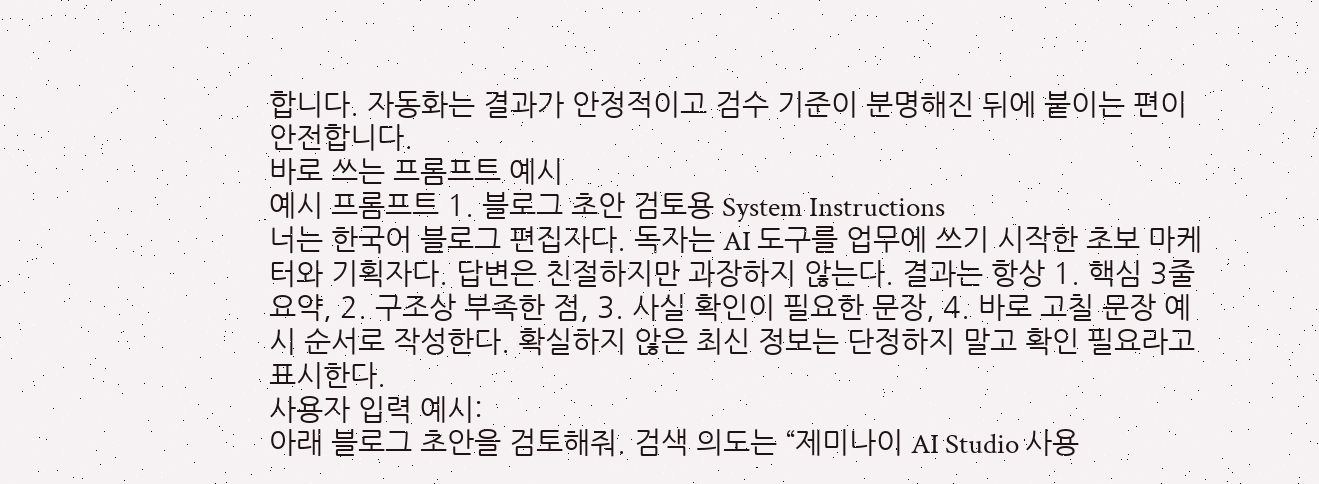합니다. 자동화는 결과가 안정적이고 검수 기준이 분명해진 뒤에 붙이는 편이 안전합니다.
바로 쓰는 프롬프트 예시
예시 프롬프트 1. 블로그 초안 검토용 System Instructions
너는 한국어 블로그 편집자다. 독자는 AI 도구를 업무에 쓰기 시작한 초보 마케터와 기획자다. 답변은 친절하지만 과장하지 않는다. 결과는 항상 1. 핵심 3줄 요약, 2. 구조상 부족한 점, 3. 사실 확인이 필요한 문장, 4. 바로 고칠 문장 예시 순서로 작성한다. 확실하지 않은 최신 정보는 단정하지 말고 확인 필요라고 표시한다.
사용자 입력 예시:
아래 블로그 초안을 검토해줘. 검색 의도는 “제미나이 AI Studio 사용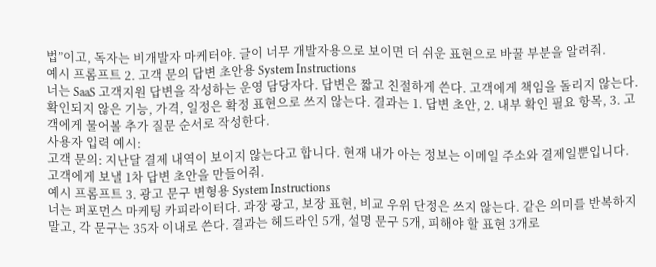법”이고, 독자는 비개발자 마케터야. 글이 너무 개발자용으로 보이면 더 쉬운 표현으로 바꿀 부분을 알려줘.
예시 프롬프트 2. 고객 문의 답변 초안용 System Instructions
너는 SaaS 고객지원 답변을 작성하는 운영 담당자다. 답변은 짧고 친절하게 쓴다. 고객에게 책임을 돌리지 않는다. 확인되지 않은 기능, 가격, 일정은 확정 표현으로 쓰지 않는다. 결과는 1. 답변 초안, 2. 내부 확인 필요 항목, 3. 고객에게 물어볼 추가 질문 순서로 작성한다.
사용자 입력 예시:
고객 문의: 지난달 결제 내역이 보이지 않는다고 합니다. 현재 내가 아는 정보는 이메일 주소와 결제일뿐입니다. 고객에게 보낼 1차 답변 초안을 만들어줘.
예시 프롬프트 3. 광고 문구 변형용 System Instructions
너는 퍼포먼스 마케팅 카피라이터다. 과장 광고, 보장 표현, 비교 우위 단정은 쓰지 않는다. 같은 의미를 반복하지 말고, 각 문구는 35자 이내로 쓴다. 결과는 헤드라인 5개, 설명 문구 5개, 피해야 할 표현 3개로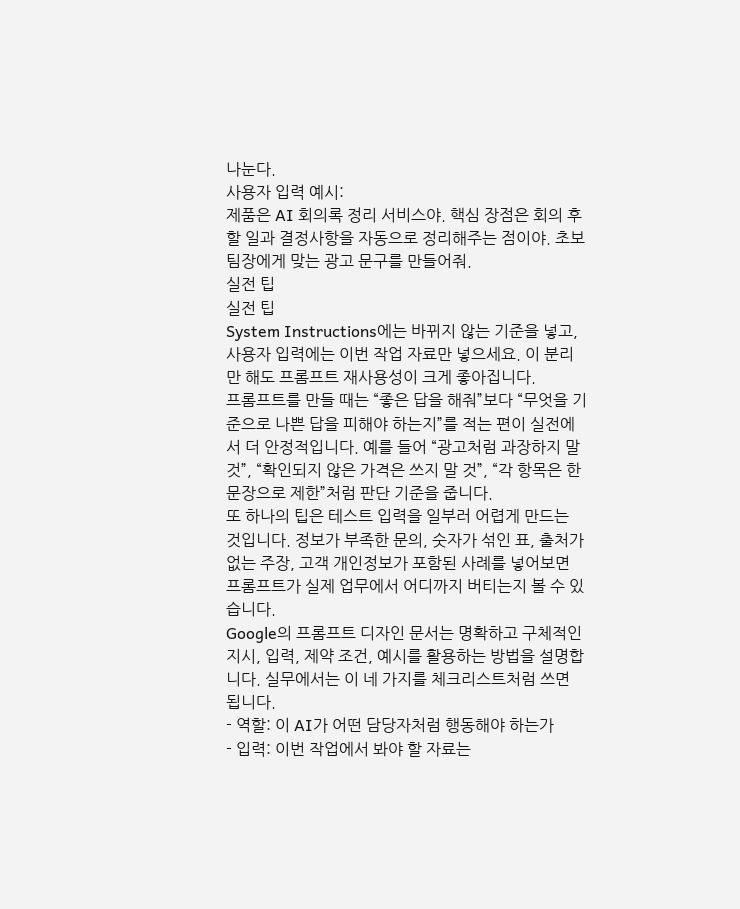나눈다.
사용자 입력 예시:
제품은 AI 회의록 정리 서비스야. 핵심 장점은 회의 후 할 일과 결정사항을 자동으로 정리해주는 점이야. 초보 팀장에게 맞는 광고 문구를 만들어줘.
실전 팁
실전 팁
System Instructions에는 바뀌지 않는 기준을 넣고, 사용자 입력에는 이번 작업 자료만 넣으세요. 이 분리만 해도 프롬프트 재사용성이 크게 좋아집니다.
프롬프트를 만들 때는 “좋은 답을 해줘”보다 “무엇을 기준으로 나쁜 답을 피해야 하는지”를 적는 편이 실전에서 더 안정적입니다. 예를 들어 “광고처럼 과장하지 말 것”, “확인되지 않은 가격은 쓰지 말 것”, “각 항목은 한 문장으로 제한”처럼 판단 기준을 줍니다.
또 하나의 팁은 테스트 입력을 일부러 어렵게 만드는 것입니다. 정보가 부족한 문의, 숫자가 섞인 표, 출처가 없는 주장, 고객 개인정보가 포함된 사례를 넣어보면 프롬프트가 실제 업무에서 어디까지 버티는지 볼 수 있습니다.
Google의 프롬프트 디자인 문서는 명확하고 구체적인 지시, 입력, 제약 조건, 예시를 활용하는 방법을 설명합니다. 실무에서는 이 네 가지를 체크리스트처럼 쓰면 됩니다.
- 역할: 이 AI가 어떤 담당자처럼 행동해야 하는가
- 입력: 이번 작업에서 봐야 할 자료는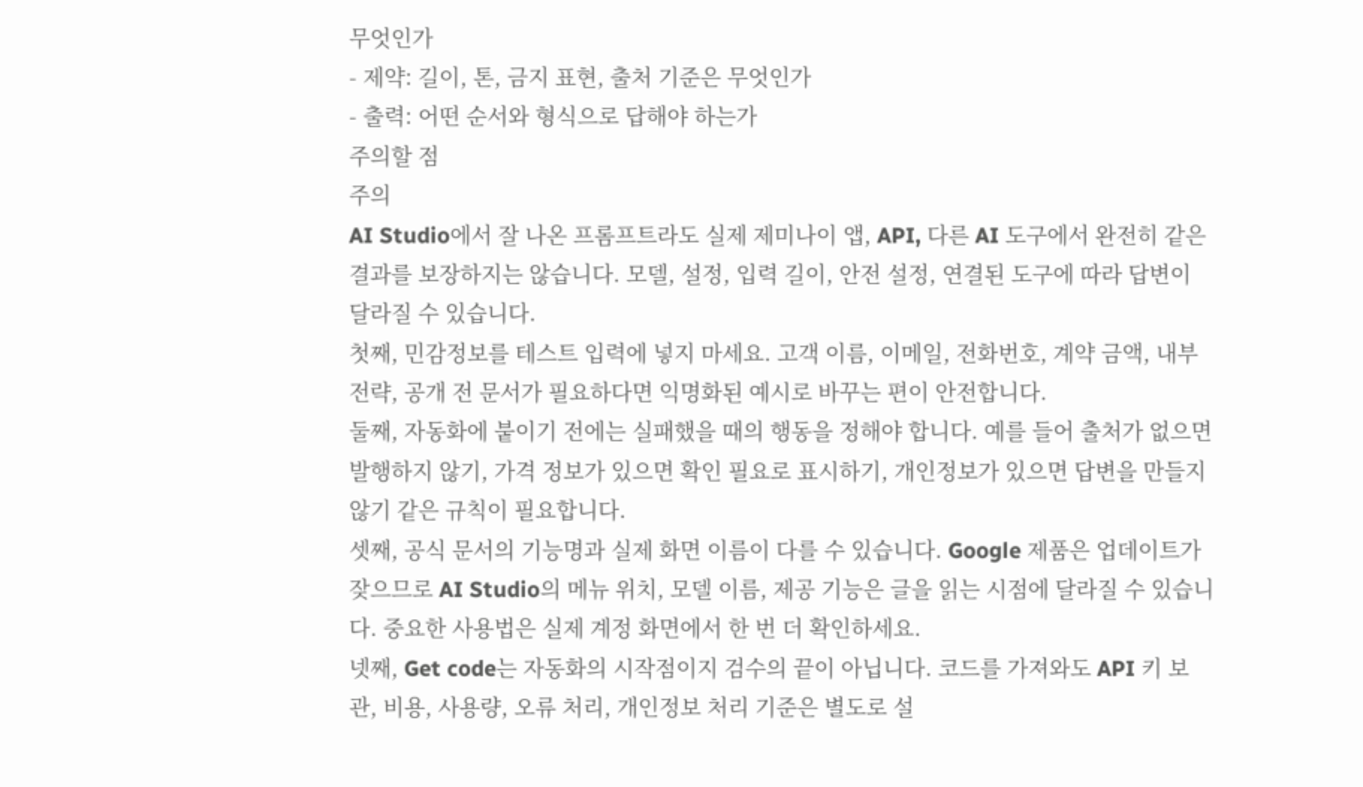무엇인가
- 제약: 길이, 톤, 금지 표현, 출처 기준은 무엇인가
- 출력: 어떤 순서와 형식으로 답해야 하는가
주의할 점
주의
AI Studio에서 잘 나온 프롬프트라도 실제 제미나이 앱, API, 다른 AI 도구에서 완전히 같은 결과를 보장하지는 않습니다. 모델, 설정, 입력 길이, 안전 설정, 연결된 도구에 따라 답변이 달라질 수 있습니다.
첫째, 민감정보를 테스트 입력에 넣지 마세요. 고객 이름, 이메일, 전화번호, 계약 금액, 내부 전략, 공개 전 문서가 필요하다면 익명화된 예시로 바꾸는 편이 안전합니다.
둘째, 자동화에 붙이기 전에는 실패했을 때의 행동을 정해야 합니다. 예를 들어 출처가 없으면 발행하지 않기, 가격 정보가 있으면 확인 필요로 표시하기, 개인정보가 있으면 답변을 만들지 않기 같은 규칙이 필요합니다.
셋째, 공식 문서의 기능명과 실제 화면 이름이 다를 수 있습니다. Google 제품은 업데이트가 잦으므로 AI Studio의 메뉴 위치, 모델 이름, 제공 기능은 글을 읽는 시점에 달라질 수 있습니다. 중요한 사용법은 실제 계정 화면에서 한 번 더 확인하세요.
넷째, Get code는 자동화의 시작점이지 검수의 끝이 아닙니다. 코드를 가져와도 API 키 보관, 비용, 사용량, 오류 처리, 개인정보 처리 기준은 별도로 설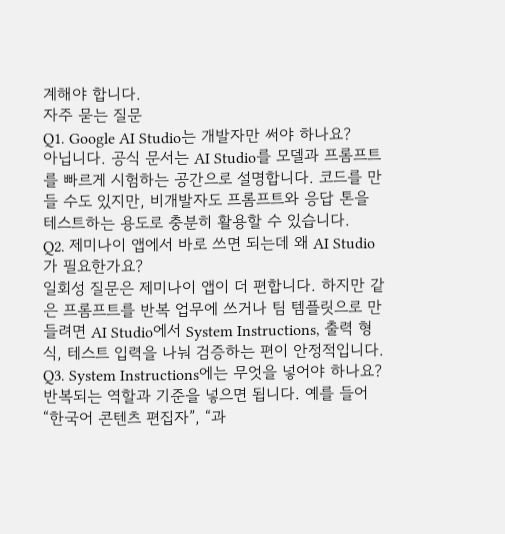계해야 합니다.
자주 묻는 질문
Q1. Google AI Studio는 개발자만 써야 하나요?
아닙니다. 공식 문서는 AI Studio를 모델과 프롬프트를 빠르게 시험하는 공간으로 설명합니다. 코드를 만들 수도 있지만, 비개발자도 프롬프트와 응답 톤을 테스트하는 용도로 충분히 활용할 수 있습니다.
Q2. 제미나이 앱에서 바로 쓰면 되는데 왜 AI Studio가 필요한가요?
일회성 질문은 제미나이 앱이 더 편합니다. 하지만 같은 프롬프트를 반복 업무에 쓰거나 팀 템플릿으로 만들려면 AI Studio에서 System Instructions, 출력 형식, 테스트 입력을 나눠 검증하는 편이 안정적입니다.
Q3. System Instructions에는 무엇을 넣어야 하나요?
반복되는 역할과 기준을 넣으면 됩니다. 예를 들어 “한국어 콘텐츠 편집자”, “과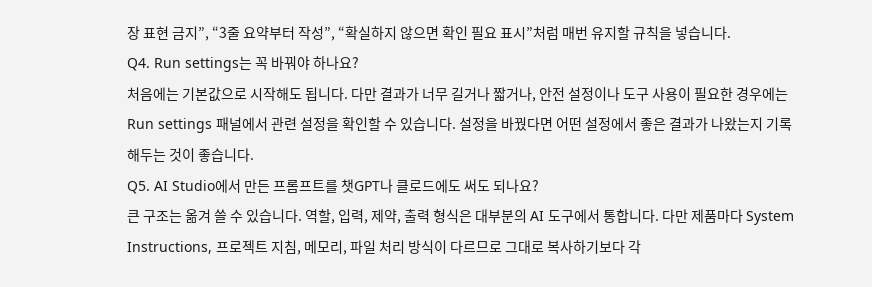장 표현 금지”, “3줄 요약부터 작성”, “확실하지 않으면 확인 필요 표시”처럼 매번 유지할 규칙을 넣습니다.
Q4. Run settings는 꼭 바꿔야 하나요?
처음에는 기본값으로 시작해도 됩니다. 다만 결과가 너무 길거나 짧거나, 안전 설정이나 도구 사용이 필요한 경우에는 Run settings 패널에서 관련 설정을 확인할 수 있습니다. 설정을 바꿨다면 어떤 설정에서 좋은 결과가 나왔는지 기록해두는 것이 좋습니다.
Q5. AI Studio에서 만든 프롬프트를 챗GPT나 클로드에도 써도 되나요?
큰 구조는 옮겨 쓸 수 있습니다. 역할, 입력, 제약, 출력 형식은 대부분의 AI 도구에서 통합니다. 다만 제품마다 System Instructions, 프로젝트 지침, 메모리, 파일 처리 방식이 다르므로 그대로 복사하기보다 각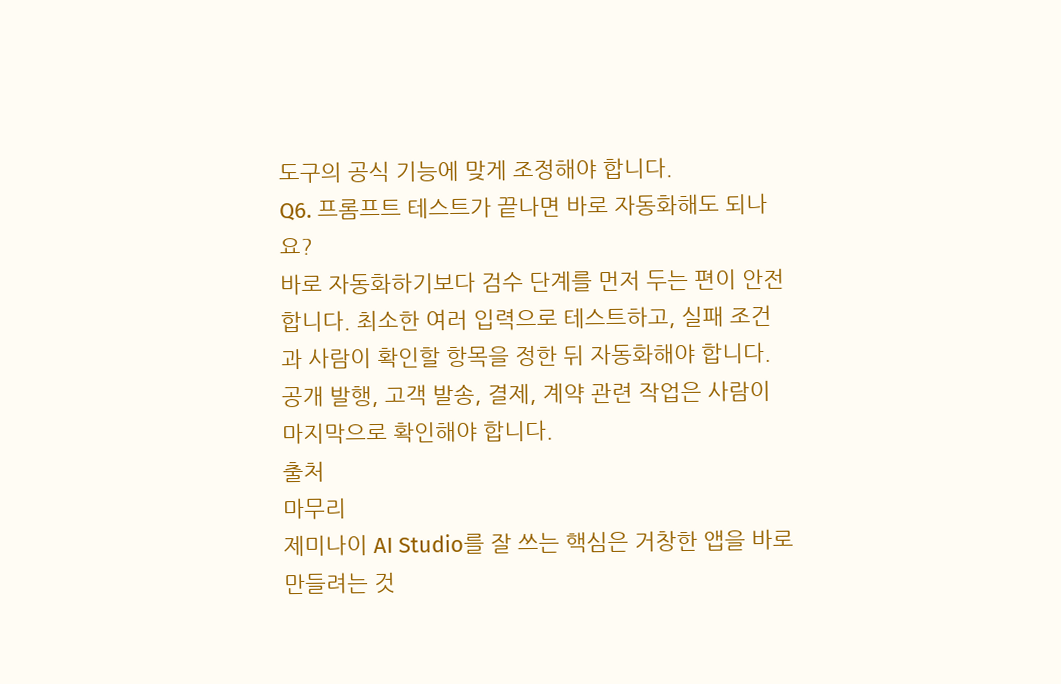도구의 공식 기능에 맞게 조정해야 합니다.
Q6. 프롬프트 테스트가 끝나면 바로 자동화해도 되나요?
바로 자동화하기보다 검수 단계를 먼저 두는 편이 안전합니다. 최소한 여러 입력으로 테스트하고, 실패 조건과 사람이 확인할 항목을 정한 뒤 자동화해야 합니다. 공개 발행, 고객 발송, 결제, 계약 관련 작업은 사람이 마지막으로 확인해야 합니다.
출처
마무리
제미나이 AI Studio를 잘 쓰는 핵심은 거창한 앱을 바로 만들려는 것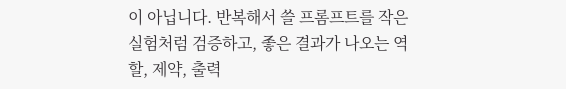이 아닙니다. 반복해서 쓸 프롬프트를 작은 실험처럼 검증하고, 좋은 결과가 나오는 역할, 제약, 출력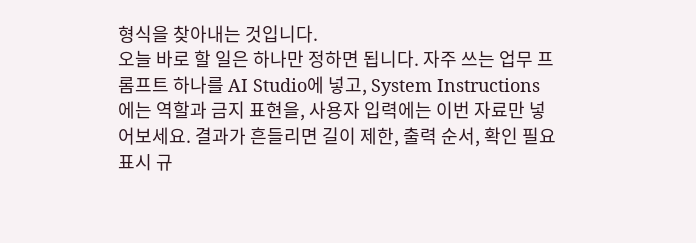형식을 찾아내는 것입니다.
오늘 바로 할 일은 하나만 정하면 됩니다. 자주 쓰는 업무 프롬프트 하나를 AI Studio에 넣고, System Instructions에는 역할과 금지 표현을, 사용자 입력에는 이번 자료만 넣어보세요. 결과가 흔들리면 길이 제한, 출력 순서, 확인 필요 표시 규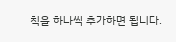칙을 하나씩 추가하면 됩니다.